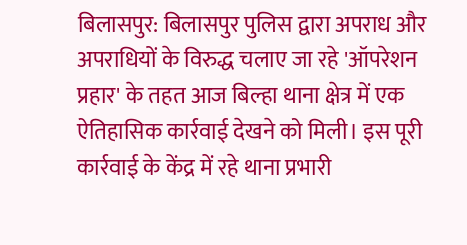बिलासपुर: बिलासपुर पुलिस द्वारा अपराध और अपराधियों के विरुद्ध चलाए जा रहे 'ऑपरेशन प्रहार' के तहत आज बिल्हा थाना क्षेत्र में एक ऐतिहासिक कार्रवाई देखने को मिली। इस पूरी कार्रवाई के केंद्र में रहे थाना प्रभारी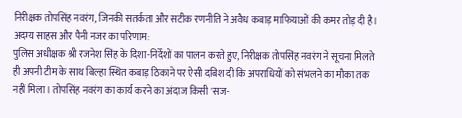निरीक्षक तोपसिंह नवरंग, जिनकी सतर्कता और सटीक रणनीति ने अवैध कबाड़ माफियाओं की कमर तोड़ दी है।
अदम्य साहस और पैनी नजर का परिणाम:
पुलिस अधीक्षक श्री रजनेश सिंह के दिशा-निर्देशों का पालन करते हुए, निरीक्षक तोपसिंह नवरंग ने सूचना मिलते ही अपनी टीम के साथ बिल्हा स्थित कबाड़ ठिकाने पर ऐसी दबिश दी कि अपराधियों को संभलने का मौका तक नहीं मिला। तोपसिंह नवरंग का कार्य करने का अंदाज किसी 'सज-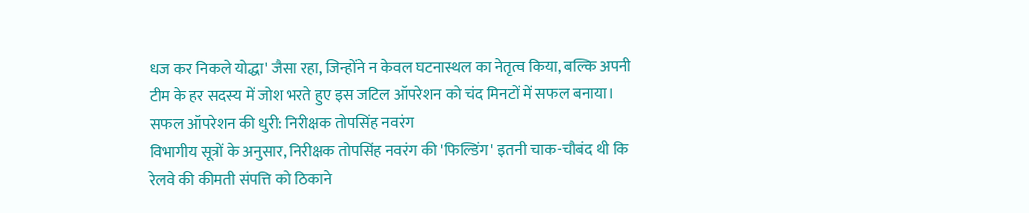धज कर निकले योद्धा' जैसा रहा, जिन्होंने न केवल घटनास्थल का नेतृत्व किया, बल्कि अपनी टीम के हर सदस्य में जोश भरते हुए इस जटिल ऑपरेशन को चंद मिनटों में सफल बनाया।
सफल ऑपरेशन की धुरी: निरीक्षक तोपसिंह नवरंग
विभागीय सूत्रों के अनुसार, निरीक्षक तोपसिंह नवरंग की 'फिल्डिंग' इतनी चाक-चौबंद थी कि रेलवे की कीमती संपत्ति को ठिकाने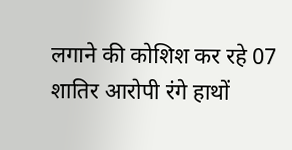लगाने की कोशिश कर रहे 07 शातिर आरोपी रंगे हाथों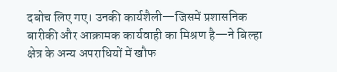दबोच लिए गए। उनकी कार्यशैली—जिसमें प्रशासनिक बारीकी और आक्रामक कार्यवाही का मिश्रण है—ने बिल्हा क्षेत्र के अन्य अपराधियों में खौफ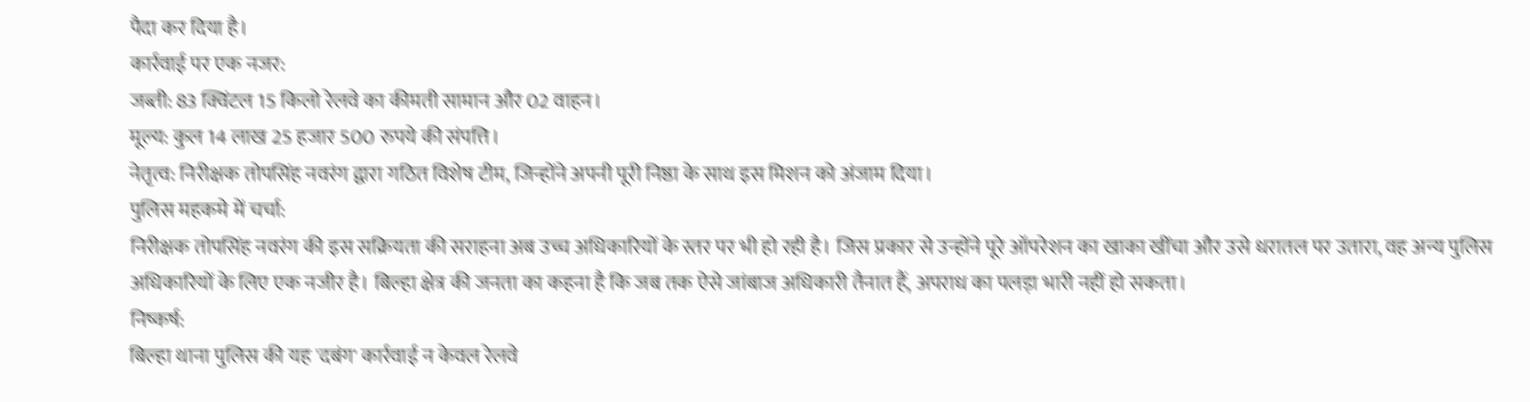पैदा कर दिया है।
कार्रवाई पर एक नजर:
जब्ती: 83 क्विंटल 15 किलो रेलवे का कीमती सामान और 02 वाहन।
मूल्य: कुल 14 लाख 25 हजार 500 रुपये की संपत्ति।
नेतृत्व: निरीक्षक तोपसिंह नवरंग द्वारा गठित विशेष टीम, जिन्होंने अपनी पूरी निष्ठा के साथ इस मिशन को अंजाम दिया।
पुलिस महकमे में चर्चा:
निरीक्षक तोपसिंह नवरंग की इस सक्रियता की सराहना अब उच्च अधिकारियों के स्तर पर भी हो रही है। जिस प्रकार से उन्होंने पूरे ऑपरेशन का खाका खींचा और उसे धरातल पर उतारा, वह अन्य पुलिस अधिकारियों के लिए एक नजीर है। बिल्हा क्षेत्र की जनता का कहना है कि जब तक ऐसे जांबाज अधिकारी तैनात हैं, अपराध का पलड़ा भारी नहीं हो सकता।
निष्कर्ष:
बिल्हा थाना पुलिस की यह 'दबंग' कार्रवाई न केवल रेलवे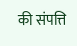की संपत्ति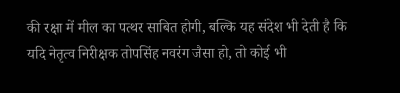की रक्षा में मील का पत्थर साबित होगी, बल्कि यह संदेश भी देती है कि यदि नेतृत्व निरीक्षक तोपसिंह नवरंग जैसा हो, तो कोई भी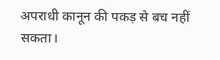अपराधी कानून की पकड़ से बच नहीं सकता।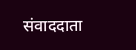संवाददाता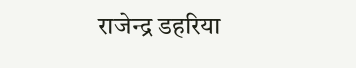राजेन्द्र डहरिया